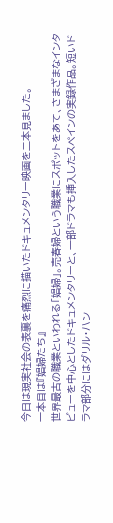今日は現実社会の表裏を痛烈に描いたドキュメンタリー映画を二本見ました。
一本目は『娼婦たち』
世界最古の職業といわれる「娼婦」。売春婦という職業にスポットをあて、さまざまなインタビューを中心としたドキュメンタリーと、一部ドラマも挿入したスペインの実録作品。短いドラマ部分にはダリル・ハン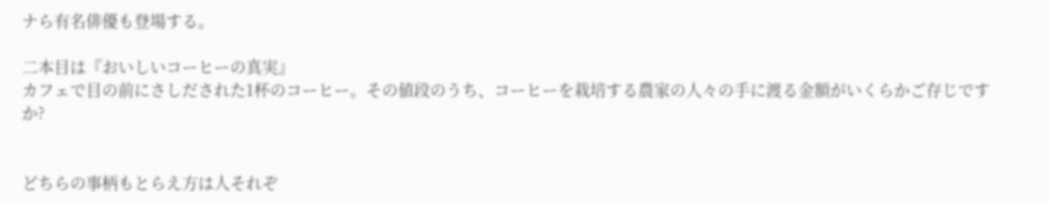ナら有名俳優も登場する。

二本目は『おいしいコーヒーの真実』
カフェで目の前にさしだされた1杯のコーヒー。その値段のうち、コーヒーを栽培する農家の人々の手に渡る金額がいくらかご存じですか?


どちらの事柄もとらえ方は人それぞ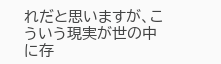れだと思いますが、こういう現実が世の中に存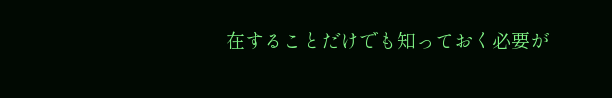在することだけでも知っておく必要が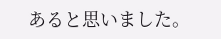あると思いました。